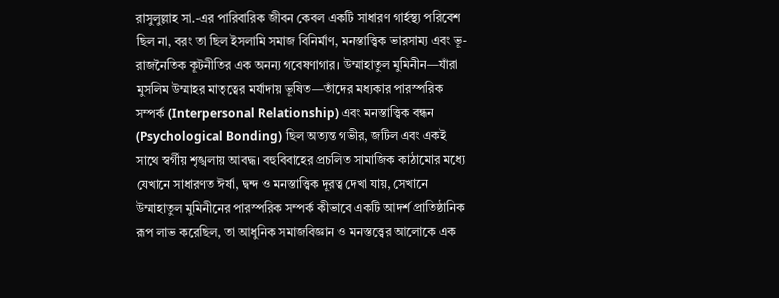রাসুলুল্লাহ সা.-এর পারিবারিক জীবন কেবল একটি সাধারণ গার্হস্থ্য পরিবেশ ছিল না, বরং তা ছিল ইসলামি সমাজ বিনির্মাণ, মনস্তাত্ত্বিক ভারসাম্য এবং ভূ-রাজনৈতিক কূটনীতির এক অনন্য গবেষণাগার। উম্মাহাতুল মুমিনীন—যাঁরা মুসলিম উম্মাহর মাতৃত্বের মর্যাদায় ভূষিত—তাঁদের মধ্যকার পারস্পরিক সম্পর্ক (Interpersonal Relationship) এবং মনস্তাত্ত্বিক বন্ধন (Psychological Bonding) ছিল অত্যন্ত গভীর, জটিল এবং একই সাথে স্বর্গীয় শৃঙ্খলায় আবদ্ধ। বহুবিবাহের প্রচলিত সামাজিক কাঠামোর মধ্যে যেখানে সাধারণত ঈর্ষা, দ্বন্দ ও মনস্তাত্ত্বিক দূরত্ব দেখা যায়, সেখানে উম্মাহাতুল মুমিনীনের পারস্পরিক সম্পর্ক কীভাবে একটি আদর্শ প্রাতিষ্ঠানিক রূপ লাভ করেছিল, তা আধুনিক সমাজবিজ্ঞান ও মনস্তত্ত্বের আলোকে এক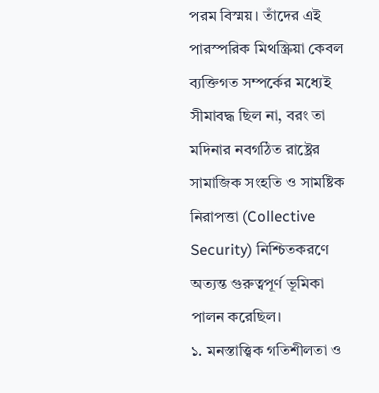পরম বিস্ময়। তাঁদের এই পারস্পরিক মিথস্ক্রিয়া কেবল ব্যক্তিগত সম্পর্কের মধ্যেই সীমাবদ্ধ ছিল না, বরং তা মদিনার নবগঠিত রাষ্ট্রের সামাজিক সংহতি ও সামষ্টিক নিরাপত্তা (Collective Security) নিশ্চিতকরণে অত্যন্ত গুরুত্বপূর্ণ ভূমিকা পালন করেছিল।
১. মনস্তাত্ত্বিক গতিশীলতা ও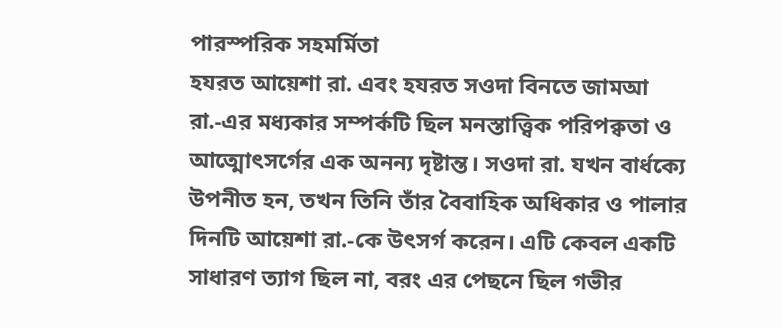পারস্পরিক সহমর্মিতা
হযরত আয়েশা রা. এবং হযরত সওদা বিনতে জামআ রা.-এর মধ্যকার সম্পর্কটি ছিল মনস্তাত্ত্বিক পরিপক্বতা ও আত্মোৎসর্গের এক অনন্য দৃষ্টান্ত। সওদা রা. যখন বার্ধক্যে উপনীত হন, তখন তিনি তাঁর বৈবাহিক অধিকার ও পালার দিনটি আয়েশা রা.-কে উৎসর্গ করেন। এটি কেবল একটি সাধারণ ত্যাগ ছিল না, বরং এর পেছনে ছিল গভীর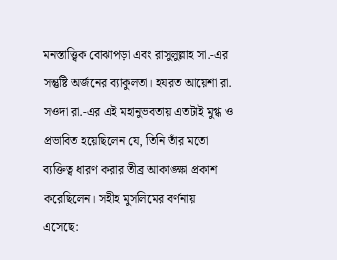মনস্তাত্ত্বিক বোঝাপড়া এবং রাসুলুল্লাহ সা.-এর সন্তুষ্টি অর্জনের ব্যাকুলতা। হযরত আয়েশা রা. সওদা রা.-এর এই মহানুভবতায় এতটাই মুগ্ধ ও প্রভাবিত হয়েছিলেন যে, তিনি তাঁর মতো ব্যক্তিত্ব ধারণ করার তীব্র আকাঙ্ক্ষা প্রকাশ করেছিলেন। সহীহ মুসলিমের বর্ণনায় এসেছে: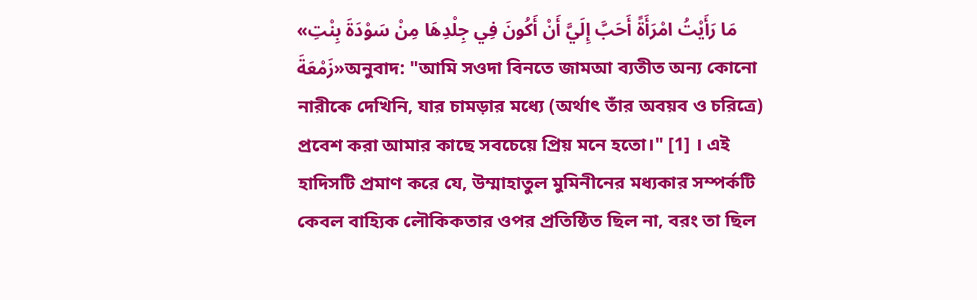«مَا رَأَيْتُ امْرَأَةً أَحَبَّ إِلَيَّ أَنْ أَكُونَ فِي جِلْدِهَا مِنْ سَوْدَةَ بِنْتِ زَمْعَةَ»অনুবাদ: "আমি সওদা বিনতে জামআ ব্যতীত অন্য কোনো নারীকে দেখিনি, যার চামড়ার মধ্যে (অর্থাৎ তাঁর অবয়ব ও চরিত্রে) প্রবেশ করা আমার কাছে সবচেয়ে প্রিয় মনে হতো।" [1] । এই হাদিসটি প্রমাণ করে যে, উম্মাহাতুল মুমিনীনের মধ্যকার সম্পর্কটি কেবল বাহ্যিক লৌকিকতার ওপর প্রতিষ্ঠিত ছিল না, বরং তা ছিল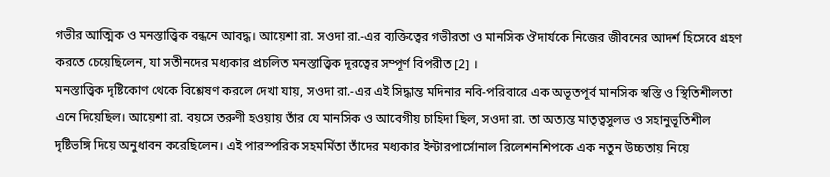গভীর আত্মিক ও মনস্তাত্ত্বিক বন্ধনে আবদ্ধ। আয়েশা রা. সওদা রা.-এর ব্যক্তিত্বের গভীরতা ও মানসিক ঔদার্যকে নিজের জীবনের আদর্শ হিসেবে গ্রহণ করতে চেয়েছিলেন, যা সতীনদের মধ্যকার প্রচলিত মনস্তাত্ত্বিক দূরত্বের সম্পূর্ণ বিপরীত [2] ।
মনস্তাত্ত্বিক দৃষ্টিকোণ থেকে বিশ্লেষণ করলে দেখা যায়, সওদা রা.-এর এই সিদ্ধান্ত মদিনার নবি-পরিবারে এক অভূতপূর্ব মানসিক স্বস্তি ও স্থিতিশীলতা এনে দিয়েছিল। আয়েশা রা. বয়সে তরুণী হওয়ায় তাঁর যে মানসিক ও আবেগীয় চাহিদা ছিল, সওদা রা. তা অত্যন্ত মাতৃত্বসুলভ ও সহানুভূতিশীল দৃষ্টিভঙ্গি দিয়ে অনুধাবন করেছিলেন। এই পারস্পরিক সহমর্মিতা তাঁদের মধ্যকার ইন্টারপার্সোনাল রিলেশনশিপকে এক নতুন উচ্চতায় নিয়ে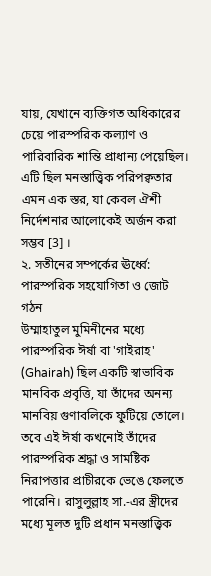যায়, যেখানে ব্যক্তিগত অধিকারের চেয়ে পারস্পরিক কল্যাণ ও পারিবারিক শান্তি প্রাধান্য পেয়েছিল। এটি ছিল মনস্তাত্ত্বিক পরিপক্বতার এমন এক স্তর, যা কেবল ঐশী নির্দেশনার আলোকেই অর্জন করা সম্ভব [3] ।
২. সতীনের সম্পর্কের ঊর্ধ্বে: পারস্পরিক সহযোগিতা ও জোট গঠন
উম্মাহাতুল মুমিনীনের মধ্যে পারস্পরিক ঈর্ষা বা 'গাইরাহ' (Ghairah) ছিল একটি স্বাভাবিক মানবিক প্রবৃত্তি, যা তাঁদের অনন্য মানবিয় গুণাবলিকে ফুটিয়ে তোলে। তবে এই ঈর্ষা কখনোই তাঁদের পারস্পরিক শ্রদ্ধা ও সামষ্টিক নিরাপত্তার প্রাচীরকে ভেঙে ফেলতে পারেনি। রাসুলুল্লাহ সা.-এর স্ত্রীদের মধ্যে মূলত দুটি প্রধান মনস্তাত্ত্বিক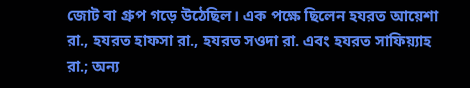জোট বা গ্রুপ গড়ে উঠেছিল। এক পক্ষে ছিলেন হযরত আয়েশা রা., হযরত হাফসা রা., হযরত সওদা রা. এবং হযরত সাফিয়্যাহ রা.; অন্য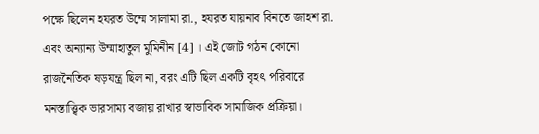পক্ষে ছিলেন হযরত উম্মে সালামা রা., হযরত যায়নাব বিনতে জাহশ রা. এবং অন্যান্য উম্মাহাতুল মুমিনীন [4] । এই জোট গঠন কোনো রাজনৈতিক ষড়যন্ত্র ছিল না, বরং এটি ছিল একটি বৃহৎ পরিবারে মনস্তাত্ত্বিক ভারসাম্য বজায় রাখার স্বাভাবিক সামাজিক প্রক্রিয়া।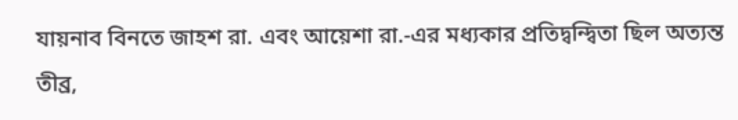যায়নাব বিনতে জাহশ রা. এবং আয়েশা রা.-এর মধ্যকার প্রতিদ্বন্দ্বিতা ছিল অত্যন্ত তীব্র,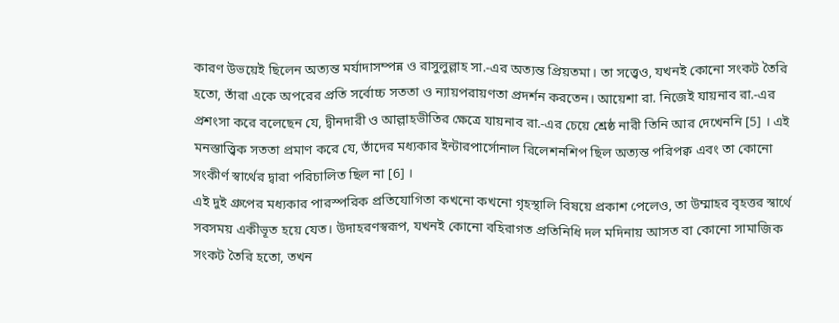কারণ উভয়েই ছিলেন অত্যন্ত মর্যাদাসম্পন্ন ও রাসুলুল্লাহ সা.-এর অত্যন্ত প্রিয়তমা। তা সত্ত্বেও, যখনই কোনো সংকট তৈরি হতো, তাঁরা একে অপরের প্রতি সর্বোচ্চ সততা ও ন্যায়পরায়ণতা প্রদর্শন করতেন। আয়েশা রা. নিজেই যায়নাব রা.-এর প্রশংসা করে বলেছেন যে, দ্বীনদারী ও আল্লাহভীতির ক্ষেত্রে যায়নাব রা.-এর চেয়ে শ্রেষ্ঠ নারী তিনি আর দেখেননি [5] । এই মনস্তাত্ত্বিক সততা প্রমাণ করে যে, তাঁদের মধ্যকার ইন্টারপার্সোনাল রিলেশনশিপ ছিল অত্যন্ত পরিপক্ব এবং তা কোনো সংকীর্ণ স্বার্থের দ্বারা পরিচালিত ছিল না [6] ।
এই দুই গ্রুপের মধ্যকার পারস্পরিক প্রতিযোগিতা কখনো কখনো গৃহস্থালি বিষয়ে প্রকাশ পেলেও, তা উম্মাহর বৃহত্তর স্বার্থে সবসময় একীভূত হয়ে যেত। উদাহরণস্বরূপ, যখনই কোনো বহিরাগত প্রতিনিধি দল মদিনায় আসত বা কোনো সামাজিক সংকট তৈরি হতো, তখন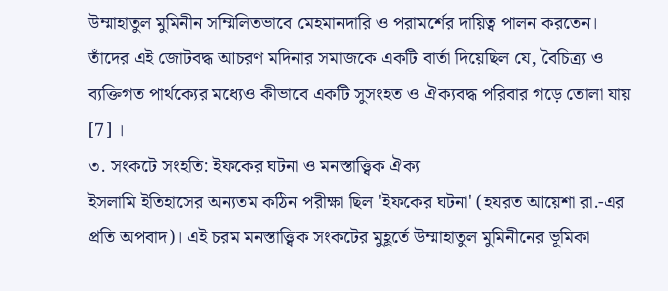উম্মাহাতুল মুমিনীন সম্মিলিতভাবে মেহমানদারি ও পরামর্শের দায়িত্ব পালন করতেন। তাঁদের এই জোটবদ্ধ আচরণ মদিনার সমাজকে একটি বার্তা দিয়েছিল যে, বৈচিত্র্য ও ব্যক্তিগত পার্থক্যের মধ্যেও কীভাবে একটি সুসংহত ও ঐক্যবদ্ধ পরিবার গড়ে তোলা যায় [7] ।
৩. সংকটে সংহতি: ইফকের ঘটনা ও মনস্তাত্ত্বিক ঐক্য
ইসলামি ইতিহাসের অন্যতম কঠিন পরীক্ষা ছিল 'ইফকের ঘটনা' (হযরত আয়েশা রা.-এর প্রতি অপবাদ)। এই চরম মনস্তাত্ত্বিক সংকটের মুহূর্তে উম্মাহাতুল মুমিনীনের ভূমিকা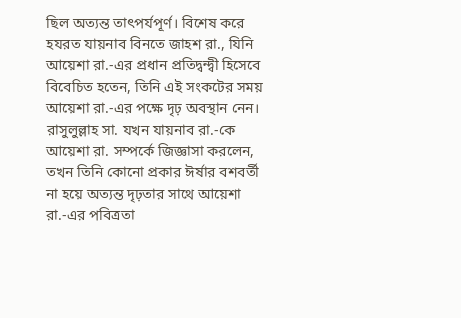ছিল অত্যন্ত তাৎপর্যপূর্ণ। বিশেষ করে হযরত যায়নাব বিনতে জাহশ রা., যিনি আয়েশা রা.-এর প্রধান প্রতিদ্বন্দ্বী হিসেবে বিবেচিত হতেন, তিনি এই সংকটের সময় আয়েশা রা.-এর পক্ষে দৃঢ় অবস্থান নেন। রাসুলুল্লাহ সা. যখন যায়নাব রা.-কে আয়েশা রা. সম্পর্কে জিজ্ঞাসা করলেন, তখন তিনি কোনো প্রকার ঈর্ষার বশবর্তী না হয়ে অত্যন্ত দৃঢ়তার সাথে আয়েশা রা.-এর পবিত্রতা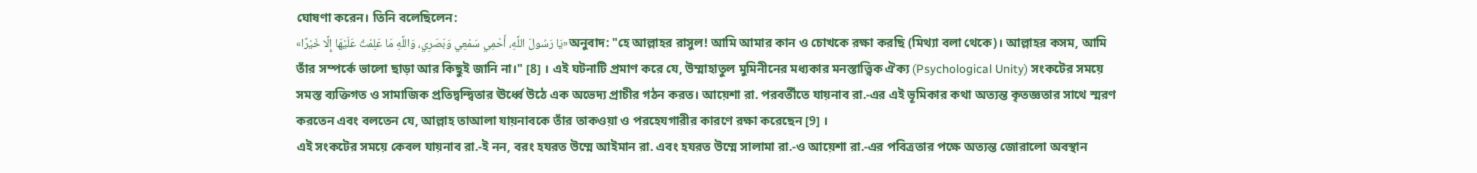ঘোষণা করেন। তিনি বলেছিলেন:
«يَا رَسُولَ اللَّهِ، أَحْمِي سَمْعِي وَبَصَرِي، وَاللَّهِ مَا عَلِمْتُ عَلَيْهَا إِلَّا خَيْرًا»অনুবাদ: "হে আল্লাহর রাসুল! আমি আমার কান ও চোখকে রক্ষা করছি (মিথ্যা বলা থেকে)। আল্লাহর কসম, আমি তাঁর সম্পর্কে ভালো ছাড়া আর কিছুই জানি না।" [8] । এই ঘটনাটি প্রমাণ করে যে, উম্মাহাতুল মুমিনীনের মধ্যকার মনস্তাত্ত্বিক ঐক্য (Psychological Unity) সংকটের সময়ে সমস্ত ব্যক্তিগত ও সামাজিক প্রতিদ্বন্দ্বিতার ঊর্ধ্বে উঠে এক অভেদ্য প্রাচীর গঠন করত। আয়েশা রা. পরবর্তীতে যায়নাব রা.-এর এই ভূমিকার কথা অত্যন্ত কৃতজ্ঞতার সাথে স্মরণ করতেন এবং বলতেন যে, আল্লাহ তাআলা যায়নাবকে তাঁর তাকওয়া ও পরহেযগারীর কারণে রক্ষা করেছেন [9] ।
এই সংকটের সময়ে কেবল যায়নাব রা.-ই নন, বরং হযরত উম্মে আইমান রা. এবং হযরত উম্মে সালামা রা.-ও আয়েশা রা.-এর পবিত্রতার পক্ষে অত্যন্ত জোরালো অবস্থান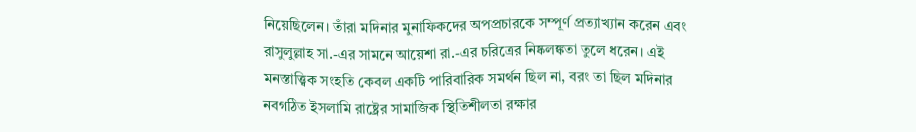নিয়েছিলেন। তাঁরা মদিনার মুনাফিকদের অপপ্রচারকে সম্পূর্ণ প্রত্যাখ্যান করেন এবং রাসুলুল্লাহ সা.-এর সামনে আয়েশা রা.-এর চরিত্রের নিষ্কলঙ্কতা তুলে ধরেন। এই মনস্তাত্ত্বিক সংহতি কেবল একটি পারিবারিক সমর্থন ছিল না, বরং তা ছিল মদিনার নবগঠিত ইসলামি রাষ্ট্রের সামাজিক স্থিতিশীলতা রক্ষার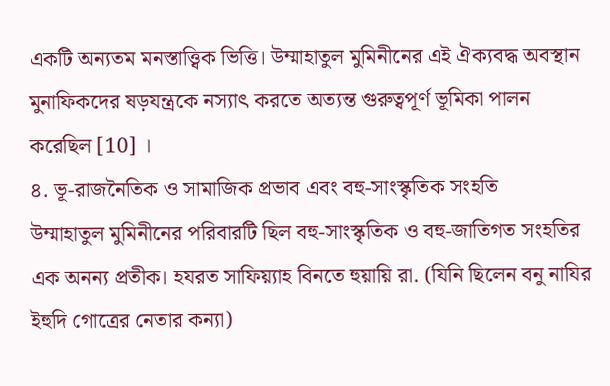একটি অন্যতম মনস্তাত্ত্বিক ভিত্তি। উম্মাহাতুল মুমিনীনের এই ঐক্যবদ্ধ অবস্থান মুনাফিকদের ষড়যন্ত্রকে নস্যাৎ করতে অত্যন্ত গুরুত্বপূর্ণ ভূমিকা পালন করেছিল [10] ।
৪. ভূ-রাজনৈতিক ও সামাজিক প্রভাব এবং বহু-সাংস্কৃতিক সংহতি
উম্মাহাতুল মুমিনীনের পরিবারটি ছিল বহু-সাংস্কৃতিক ও বহু-জাতিগত সংহতির এক অনন্য প্রতীক। হযরত সাফিয়্যাহ বিনতে হুয়ায়ি রা. (যিনি ছিলেন বনু নাযির ইহুদি গোত্রের নেতার কন্যা)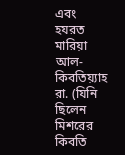এবং হযরত মারিয়া আল-কিবতিয়্যাহ রা. (যিনি ছিলেন মিশরের কিবতি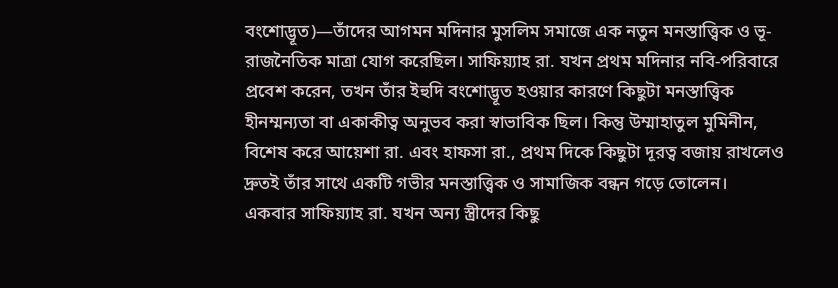বংশোদ্ভূত)—তাঁদের আগমন মদিনার মুসলিম সমাজে এক নতুন মনস্তাত্ত্বিক ও ভূ-রাজনৈতিক মাত্রা যোগ করেছিল। সাফিয়্যাহ রা. যখন প্রথম মদিনার নবি-পরিবারে প্রবেশ করেন, তখন তাঁর ইহুদি বংশোদ্ভূত হওয়ার কারণে কিছুটা মনস্তাত্ত্বিক হীনম্মন্যতা বা একাকীত্ব অনুভব করা স্বাভাবিক ছিল। কিন্তু উম্মাহাতুল মুমিনীন, বিশেষ করে আয়েশা রা. এবং হাফসা রা., প্রথম দিকে কিছুটা দূরত্ব বজায় রাখলেও দ্রুতই তাঁর সাথে একটি গভীর মনস্তাত্ত্বিক ও সামাজিক বন্ধন গড়ে তোলেন।
একবার সাফিয়্যাহ রা. যখন অন্য স্ত্রীদের কিছু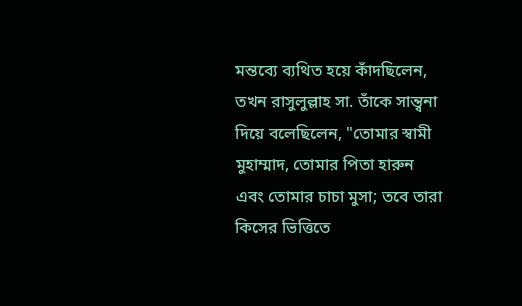মন্তব্যে ব্যথিত হয়ে কাঁদছিলেন, তখন রাসুলুল্লাহ সা. তাঁকে সান্ত্বনা দিয়ে বলেছিলেন, "তোমার স্বামী মুহাম্মাদ, তোমার পিতা হারুন এবং তোমার চাচা মুসা; তবে তারা কিসের ভিত্তিতে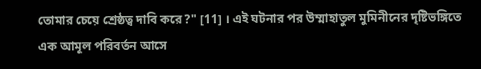তোমার চেয়ে শ্রেষ্ঠত্ব দাবি করে?" [11] । এই ঘটনার পর উম্মাহাতুল মুমিনীনের দৃষ্টিভঙ্গিতে এক আমূল পরিবর্তন আসে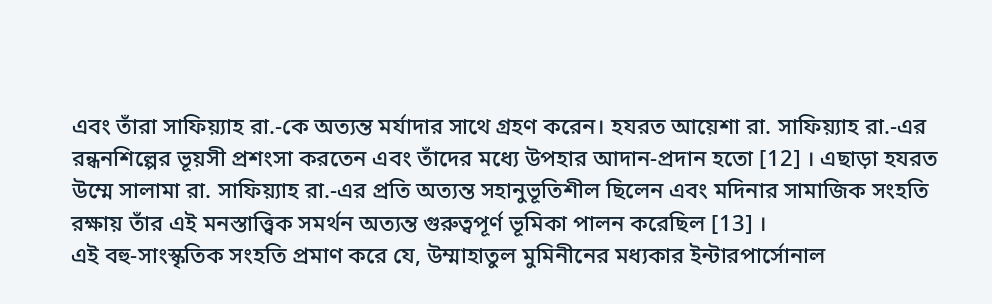এবং তাঁরা সাফিয়্যাহ রা.-কে অত্যন্ত মর্যাদার সাথে গ্রহণ করেন। হযরত আয়েশা রা. সাফিয়্যাহ রা.-এর রন্ধনশিল্পের ভূয়সী প্রশংসা করতেন এবং তাঁদের মধ্যে উপহার আদান-প্রদান হতো [12] । এছাড়া হযরত উম্মে সালামা রা. সাফিয়্যাহ রা.-এর প্রতি অত্যন্ত সহানুভূতিশীল ছিলেন এবং মদিনার সামাজিক সংহতি রক্ষায় তাঁর এই মনস্তাত্ত্বিক সমর্থন অত্যন্ত গুরুত্বপূর্ণ ভূমিকা পালন করেছিল [13] ।
এই বহু-সাংস্কৃতিক সংহতি প্রমাণ করে যে, উম্মাহাতুল মুমিনীনের মধ্যকার ইন্টারপার্সোনাল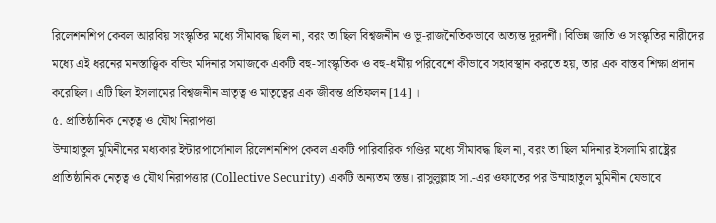রিলেশনশিপ কেবল আরবিয় সংস্কৃতির মধ্যে সীমাবদ্ধ ছিল না, বরং তা ছিল বিশ্বজনীন ও ভূ-রাজনৈতিকভাবে অত্যন্ত দূরদর্শী। বিভিন্ন জাতি ও সংস্কৃতির নারীদের মধ্যে এই ধরনের মনস্তাত্ত্বিক বন্ডিং মদিনার সমাজকে একটি বহু-সাংস্কৃতিক ও বহু-ধর্মীয় পরিবেশে কীভাবে সহাবস্থান করতে হয়, তার এক বাস্তব শিক্ষা প্রদান করেছিল। এটি ছিল ইসলামের বিশ্বজনীন ভ্রাতৃত্ব ও মাতৃত্বের এক জীবন্ত প্রতিফলন [14] ।
৫. প্রাতিষ্ঠানিক নেতৃত্ব ও যৌথ নিরাপত্তা
উম্মাহাতুল মুমিনীনের মধ্যকার ইন্টারপার্সোনাল রিলেশনশিপ কেবল একটি পারিবারিক গণ্ডির মধ্যে সীমাবদ্ধ ছিল না, বরং তা ছিল মদিনার ইসলামি রাষ্ট্রের প্রাতিষ্ঠানিক নেতৃত্ব ও যৌথ নিরাপত্তার (Collective Security) একটি অন্যতম স্তম্ভ। রাসুলুল্লাহ সা.-এর ওফাতের পর উম্মাহাতুল মুমিনীন যেভাবে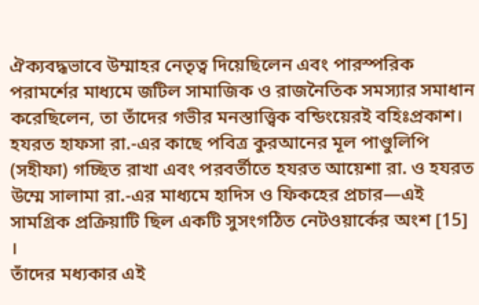ঐক্যবদ্ধভাবে উম্মাহর নেতৃত্ব দিয়েছিলেন এবং পারস্পরিক পরামর্শের মাধ্যমে জটিল সামাজিক ও রাজনৈতিক সমস্যার সমাধান করেছিলেন, তা তাঁদের গভীর মনস্তাত্ত্বিক বন্ডিংয়েরই বহিঃপ্রকাশ। হযরত হাফসা রা.-এর কাছে পবিত্র কুরআনের মূল পাণ্ডুলিপি (সহীফা) গচ্ছিত রাখা এবং পরবর্তীতে হযরত আয়েশা রা. ও হযরত উম্মে সালামা রা.-এর মাধ্যমে হাদিস ও ফিকহের প্রচার—এই সামগ্রিক প্রক্রিয়াটি ছিল একটি সুসংগঠিত নেটওয়ার্কের অংশ [15] ।
তাঁদের মধ্যকার এই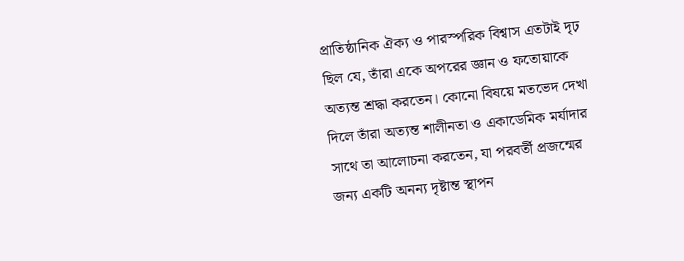প্রাতিষ্ঠানিক ঐক্য ও পারস্পরিক বিশ্বাস এতটাই দৃঢ় ছিল যে, তাঁরা একে অপরের জ্ঞান ও ফতোয়াকে অত্যন্ত শ্রদ্ধা করতেন। কোনো বিষয়ে মতভেদ দেখা দিলে তাঁরা অত্যন্ত শালীনতা ও একাডেমিক মর্যাদার সাথে তা আলোচনা করতেন, যা পরবর্তী প্রজন্মের জন্য একটি অনন্য দৃষ্টান্ত স্থাপন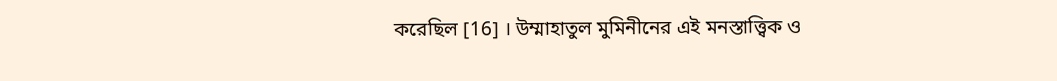করেছিল [16] । উম্মাহাতুল মুমিনীনের এই মনস্তাত্ত্বিক ও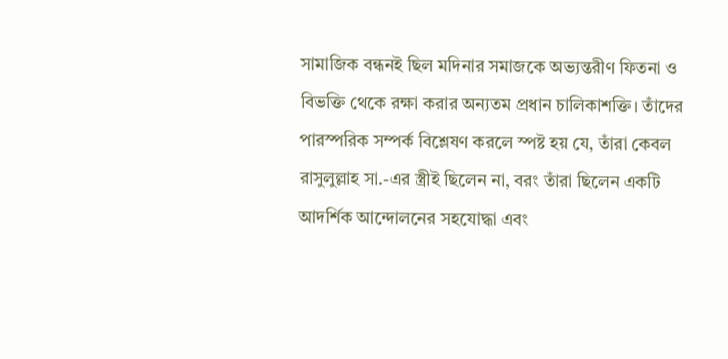সামাজিক বন্ধনই ছিল মদিনার সমাজকে অভ্যন্তরীণ ফিতনা ও বিভক্তি থেকে রক্ষা করার অন্যতম প্রধান চালিকাশক্তি। তাঁদের পারস্পরিক সম্পর্ক বিশ্লেষণ করলে স্পষ্ট হয় যে, তাঁরা কেবল রাসুলুল্লাহ সা.-এর স্ত্রীই ছিলেন না, বরং তাঁরা ছিলেন একটি আদর্শিক আন্দোলনের সহযোদ্ধা এবং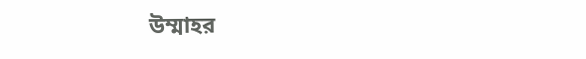উম্মাহর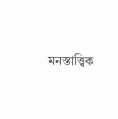মনস্তাত্ত্বিক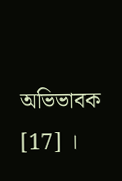অভিভাবক [17] ।